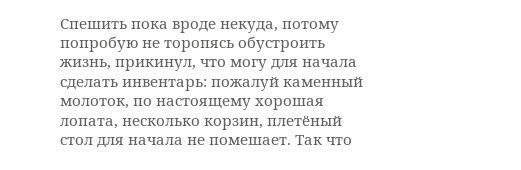Спешить пока вроде некуда, потому попробую не торопясь обустроить жизнь, прикинул, что могу для начала сделать инвентарь: пожалуй каменный молоток, по настоящему хорошая лопата, несколько корзин, плетёный стол для начала не помешает. Так что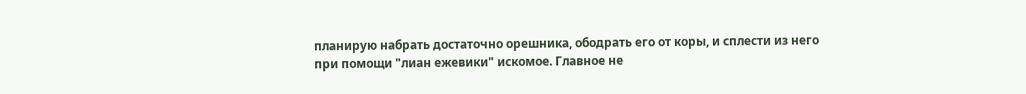планирую набрать достаточно орешника, ободрать его от коры, и сплести из него при помощи "лиан ежевики" искомое. Главное не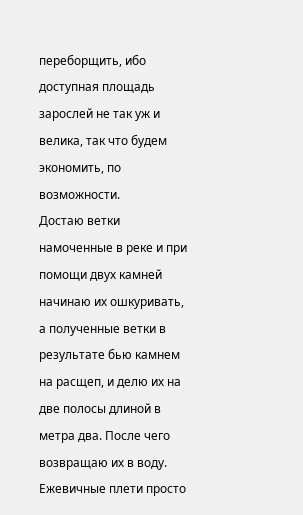переборщить, ибо доступная площадь зарослей не так уж и велика, так что будем экономить, по возможности.
Достаю ветки намоченные в реке и при помощи двух камней начинаю их ошкуривать, а полученные ветки в результате бью камнем на расщеп, и делю их на две полосы длиной в метра два. После чего возвращаю их в воду. Ежевичные плети просто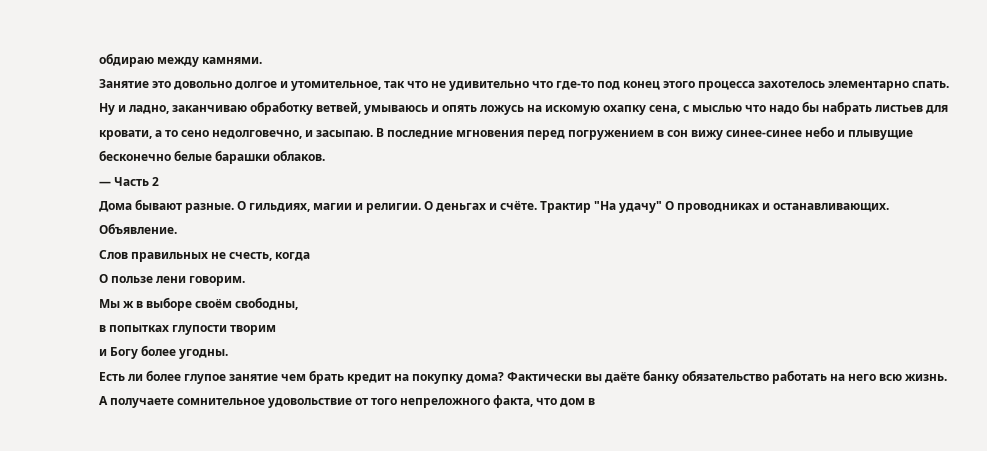обдираю между камнями.
Занятие это довольно долгое и утомительное, так что не удивительно что где-то под конец этого процесса захотелось элементарно спать. Ну и ладно, заканчиваю обработку ветвей, умываюсь и опять ложусь на искомую охапку сена, с мыслью что надо бы набрать листьев для кровати, а то сено недолговечно, и засыпаю. В последние мгновения перед погружением в сон вижу синее-синее небо и плывущие бесконечно белые барашки облаков.
— Часть 2
Дома бывают разные. О гильдиях, магии и религии. О деньгах и счёте. Трактир "На удачу" О проводниках и останавливающих. Объявление.
Слов правильных не счесть, когда
О пользе лени говорим.
Мы ж в выборе своём свободны,
в попытках глупости творим
и Богу более угодны.
Есть ли более глупое занятие чем брать кредит на покупку дома? Фактически вы даёте банку обязательство работать на него всю жизнь. А получаете сомнительное удовольствие от того непреложного факта, что дом в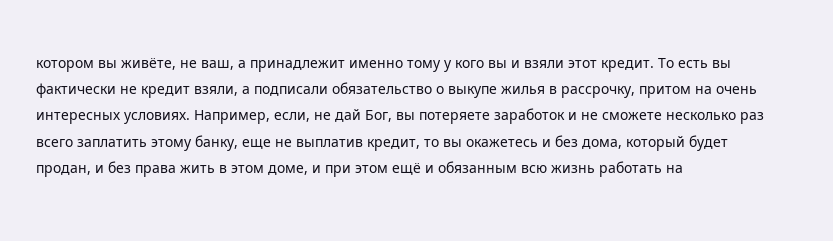котором вы живёте, не ваш, а принадлежит именно тому у кого вы и взяли этот кредит. То есть вы фактически не кредит взяли, а подписали обязательство о выкупе жилья в рассрочку, притом на очень интересных условиях. Например, если, не дай Бог, вы потеряете заработок и не сможете несколько раз всего заплатить этому банку, еще не выплатив кредит, то вы окажетесь и без дома, который будет продан, и без права жить в этом доме, и при этом ещё и обязанным всю жизнь работать на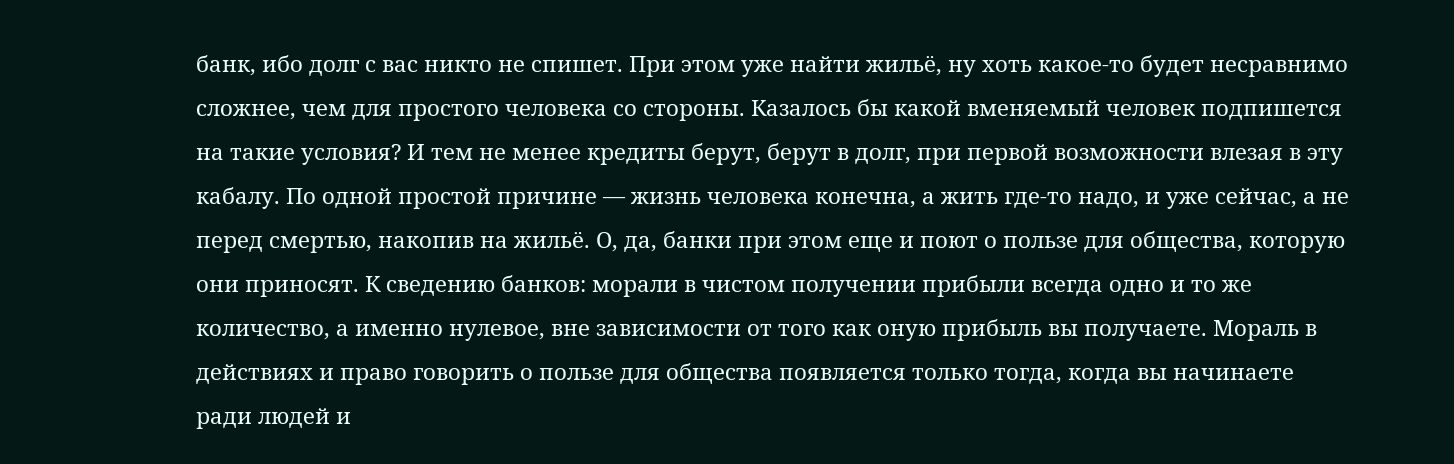банк, ибо долг с вас никто не спишет. При этом уже найти жильё, ну хоть какое-то будет несравнимо сложнее, чем для простого человека со стороны. Казалось бы какой вменяемый человек подпишется на такие условия? И тем не менее кредиты берут, берут в долг, при первой возможности влезая в эту кабалу. По одной простой причине — жизнь человека конечна, а жить где-то надо, и уже сейчас, а не перед смертью, накопив на жильё. О, да, банки при этом еще и поют о пользе для общества, которую они приносят. К сведению банков: морали в чистом получении прибыли всегда одно и то же количество, а именно нулевое, вне зависимости от того как оную прибыль вы получаете. Мораль в действиях и право говорить о пользе для общества появляется только тогда, когда вы начинаете ради людей и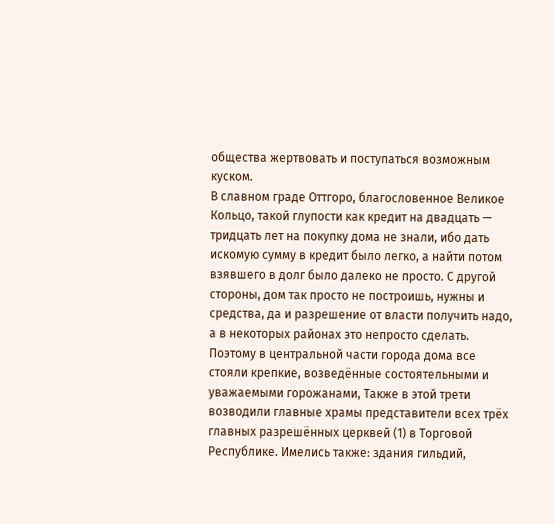общества жертвовать и поступаться возможным куском.
В славном граде Оттгоро, благословенное Великое Кольцо, такой глупости как кредит на двадцать — тридцать лет на покупку дома не знали, ибо дать искомую сумму в кредит было легко, а найти потом взявшего в долг было далеко не просто. С другой стороны, дом так просто не построишь, нужны и средства, да и разрешение от власти получить надо, а в некоторых районах это непросто сделать. Поэтому в центральной части города дома все стояли крепкие, возведённые состоятельными и уважаемыми горожанами, Также в этой трети возводили главные храмы представители всех трёх главных разрешённых церквей (1) в Торговой Республике. Имелись также: здания гильдий,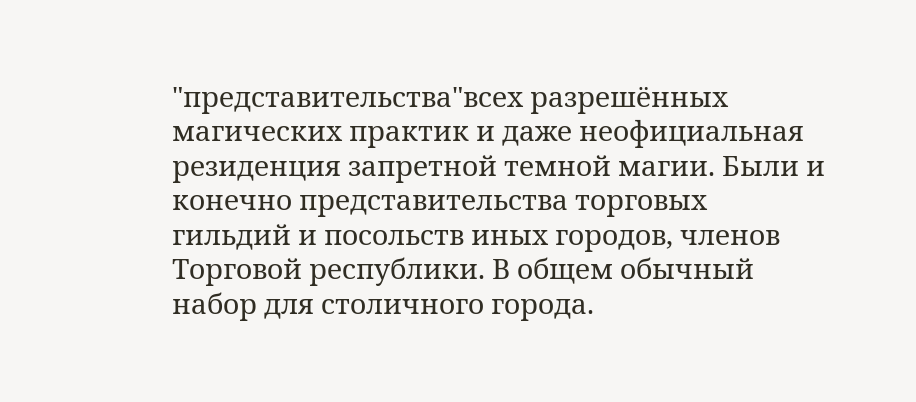"представительства"всех разрешённых магических практик и даже неофициальная резиденция запретной темной магии. Были и конечно представительства торговых гильдий и посольств иных городов, членов Торговой республики. В общем обычный набор для столичного города.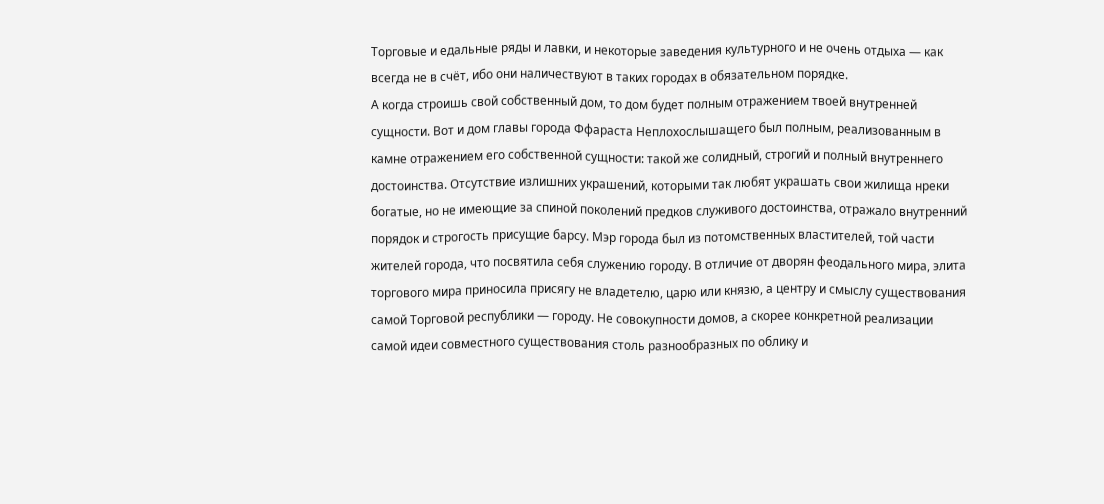Торговые и едальные ряды и лавки, и некоторые заведения культурного и не очень отдыха — как всегда не в счёт, ибо они наличествуют в таких городах в обязательном порядке.
А когда строишь свой собственный дом, то дом будет полным отражением твоей внутренней сущности. Вот и дом главы города Ффараста Неплохослышащего был полным, реализованным в камне отражением его собственной сущности: такой же солидный, строгий и полный внутреннего достоинства. Отсутствие излишних украшений, которыми так любят украшать свои жилища нреки богатые, но не имеющие за спиной поколений предков служивого достоинства, отражало внутренний порядок и строгость присущие барсу. Мэр города был из потомственных властителей, той части жителей города, что посвятила себя служению городу. В отличие от дворян феодального мира, элита торгового мира приносила присягу не владетелю, царю или князю, а центру и смыслу существования самой Торговой республики — городу. Не совокупности домов, а скорее конкретной реализации самой идеи совместного существования столь разнообразных по облику и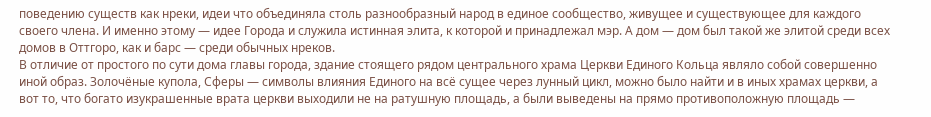поведению существ как нреки, идеи что объединяла столь разнообразный народ в единое сообщество, живущее и существующее для каждого своего члена. И именно этому — идее Города и служила истинная элита, к которой и принадлежал мэр. А дом — дом был такой же элитой среди всех домов в Оттгоро, как и барс — среди обычных нреков.
В отличие от простого по сути дома главы города, здание стоящего рядом центрального храма Церкви Единого Кольца являло собой совершенно иной образ. Золочёные купола, Сферы — символы влияния Единого на всё сущее через лунный цикл, можно было найти и в иных храмах церкви, а вот то, что богато изукрашенные врата церкви выходили не на ратушную площадь, а были выведены на прямо противоположную площадь —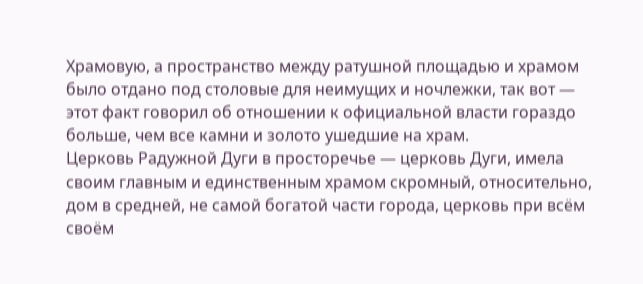Храмовую, а пространство между ратушной площадью и храмом было отдано под столовые для неимущих и ночлежки, так вот — этот факт говорил об отношении к официальной власти гораздо больше, чем все камни и золото ушедшие на храм.
Церковь Радужной Дуги в просторечье — церковь Дуги, имела своим главным и единственным храмом скромный, относительно, дом в средней, не самой богатой части города, церковь при всём своём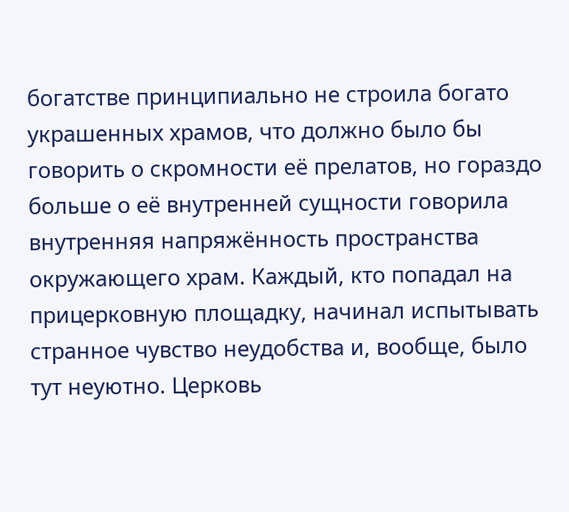богатстве принципиально не строила богато украшенных храмов, что должно было бы говорить о скромности её прелатов, но гораздо больше о её внутренней сущности говорила внутренняя напряжённость пространства окружающего храм. Каждый, кто попадал на прицерковную площадку, начинал испытывать странное чувство неудобства и, вообще, было тут неуютно. Церковь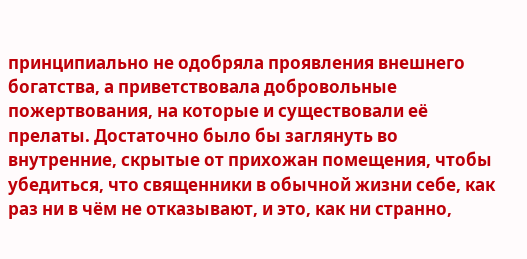принципиально не одобряла проявления внешнего богатства, а приветствовала добровольные пожертвования, на которые и существовали её прелаты. Достаточно было бы заглянуть во внутренние, скрытые от прихожан помещения, чтобы убедиться, что священники в обычной жизни себе, как раз ни в чём не отказывают, и это, как ни странно,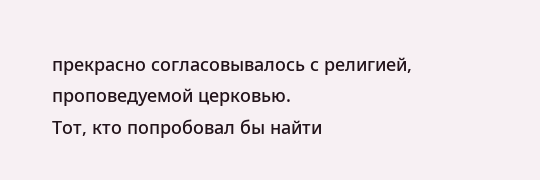прекрасно согласовывалось с религией, проповедуемой церковью.
Тот, кто попробовал бы найти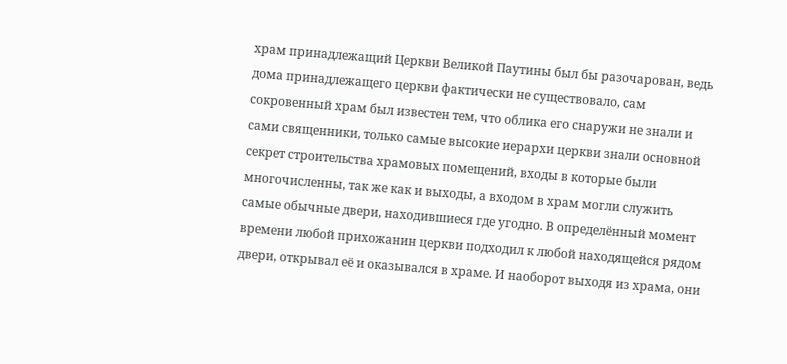храм принадлежащий Церкви Великой Паутины был бы разочарован, ведь дома принадлежащего церкви фактически не существовало, сам сокровенный храм был известен тем, что облика его снаружи не знали и сами священники, только самые высокие иерархи церкви знали основной секрет строительства храмовых помещений, входы в которые были многочисленны, так же как и выходы, а входом в храм могли служить самые обычные двери, находившиеся где угодно. В определённый момент времени любой прихожанин церкви подходил к любой находящейся рядом двери, открывал её и оказывался в храме. И наоборот выходя из храма, они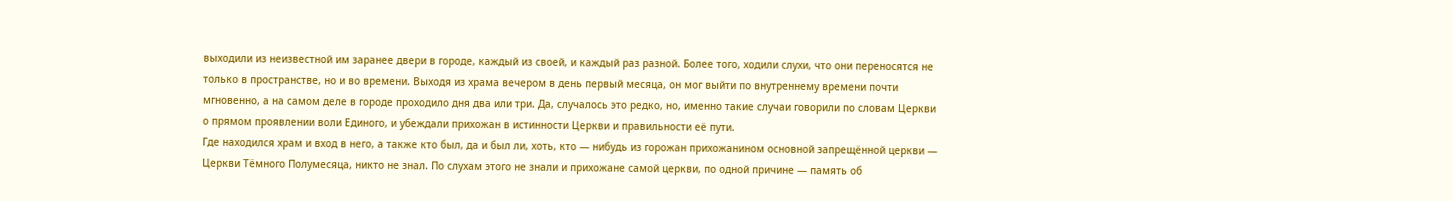выходили из неизвестной им заранее двери в городе, каждый из своей, и каждый раз разной. Более того, ходили слухи, что они переносятся не только в пространстве, но и во времени. Выходя из храма вечером в день первый месяца, он мог выйти по внутреннему времени почти мгновенно, а на самом деле в городе проходило дня два или три. Да, случалось это редко, но, именно такие случаи говорили по словам Церкви о прямом проявлении воли Единого, и убеждали прихожан в истинности Церкви и правильности её пути.
Где находился храм и вход в него, а также кто был, да и был ли, хоть, кто — нибудь из горожан прихожанином основной запрещённой церкви — Церкви Тёмного Полумесяца, никто не знал. По слухам этого не знали и прихожане самой церкви, по одной причине — память об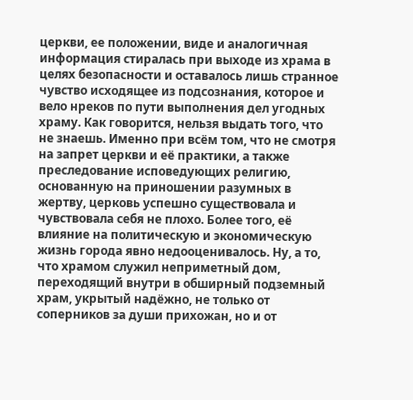церкви, ее положении, виде и аналогичная информация стиралась при выходе из храма в целях безопасности и оставалось лишь странное чувство исходящее из подсознания, которое и вело нреков по пути выполнения дел угодных храму. Как говорится, нельзя выдать того, что не знаешь. Именно при всём том, что не смотря на запрет церкви и её практики, а также преследование исповедующих религию, основанную на приношении разумных в жертву, церковь успешно существовала и чувствовала себя не плохо. Более того, её влияние на политическую и экономическую жизнь города явно недооценивалось. Ну, а то, что храмом служил неприметный дом, переходящий внутри в обширный подземный храм, укрытый надёжно, не только от соперников за души прихожан, но и от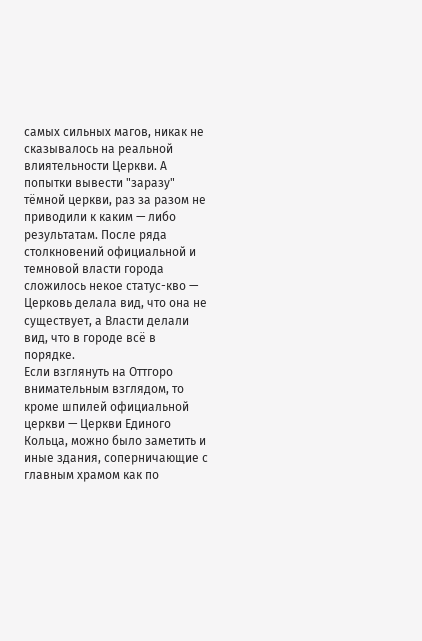самых сильных магов, никак не сказывалось на реальной влиятельности Церкви. А попытки вывести "заразу" тёмной церкви, раз за разом не приводили к каким — либо результатам. После ряда столкновений официальной и темновой власти города сложилось некое статус-кво — Церковь делала вид, что она не существует, а Власти делали вид, что в городе всё в порядке.
Если взглянуть на Оттгоро внимательным взглядом, то кроме шпилей официальной церкви — Церкви Единого Кольца, можно было заметить и иные здания, соперничающие с главным храмом как по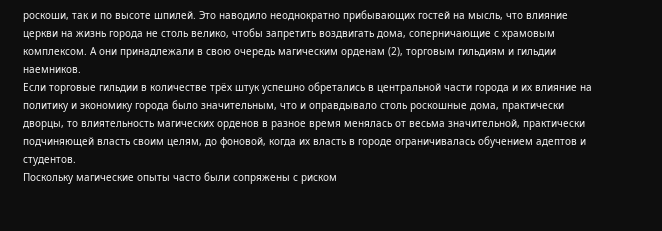роскоши, так и по высоте шпилей. Это наводило неоднократно прибывающих гостей на мысль, что влияние церкви на жизнь города не столь велико, чтобы запретить воздвигать дома, соперничающие с храмовым комплексом. А они принадлежали в свою очередь магическим орденам (2), торговым гильдиям и гильдии наемников.
Если торговые гильдии в количестве трёх штук успешно обретались в центральной части города и их влияние на политику и экономику города было значительным, что и оправдывало столь роскошные дома, практически дворцы, то влиятельность магических орденов в разное время менялась от весьма значительной, практически подчиняющей власть своим целям, до фоновой, когда их власть в городе ограничивалась обучением адептов и студентов.
Поскольку магические опыты часто были сопряжены с риском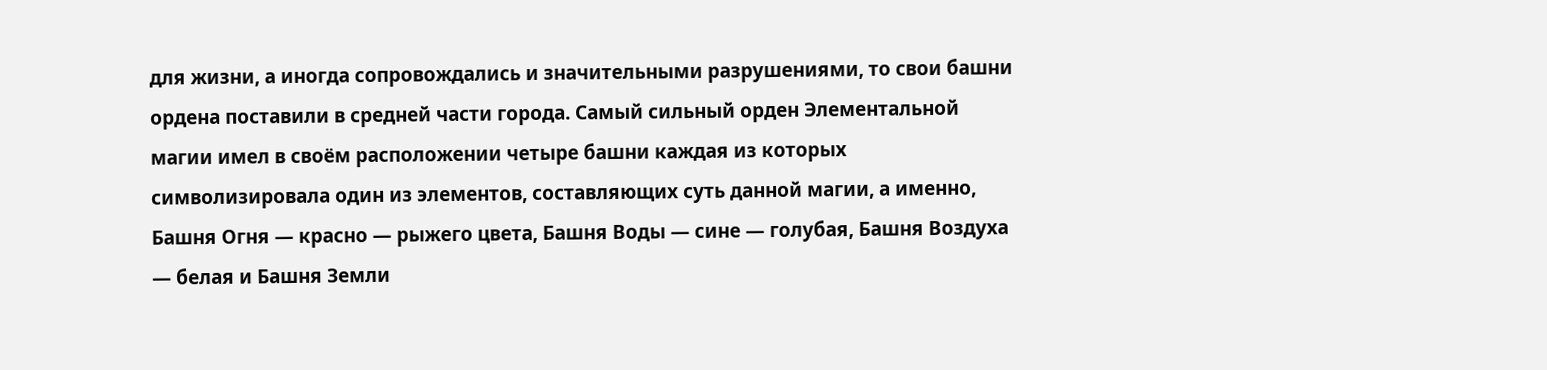для жизни, а иногда сопровождались и значительными разрушениями, то свои башни ордена поставили в средней части города. Самый сильный орден Элементальной магии имел в своём расположении четыре башни каждая из которых символизировала один из элементов, составляющих суть данной магии, а именно, Башня Огня — красно — рыжего цвета, Башня Воды — сине — голубая, Башня Воздуха — белая и Башня Земли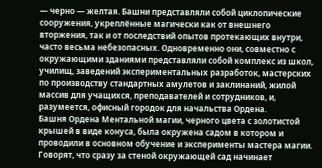— черно — желтая. Башни представляли собой циклопические сооружения, укреплённые магически как от внешнего вторжения, так и от последствий опытов протекающих внутри, часто весьма небезопасных. Одновременно они, совместно с окружающими зданиями представляли собой комплекс из школ, училищ, заведений экспериментальных разработок, мастерских по производству стандартных амулетов и заклинаний, жилой массив для учащихся, преподавателей и сотрудников, и, разумеется, офисный городок для начальства Ордена.
Башня Ордена Ментальной магии, черного цвета с золотистой крышей в виде конуса, была окружена садом в котором и проводили в основном обучение и эксперименты мастера магии. Говорят, что сразу за стеной окружающей сад начинает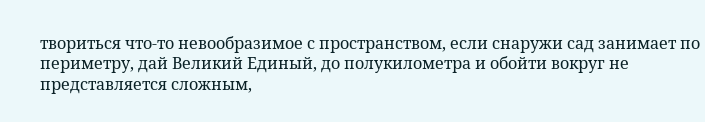твориться что-то невообразимое с пространством, если снаружи сад занимает по периметру, дай Великий Единый, до полукилометра и обойти вокруг не представляется сложным,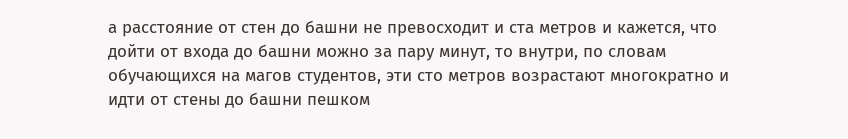а расстояние от стен до башни не превосходит и ста метров и кажется, что дойти от входа до башни можно за пару минут, то внутри, по словам обучающихся на магов студентов, эти сто метров возрастают многократно и идти от стены до башни пешком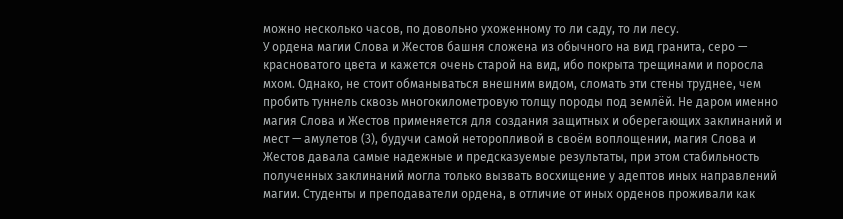можно несколько часов, по довольно ухоженному то ли саду, то ли лесу.
У ордена магии Слова и Жестов башня сложена из обычного на вид гранита, серо — красноватого цвета и кажется очень старой на вид, ибо покрыта трещинами и поросла мхом. Однако, не стоит обманываться внешним видом, сломать эти стены труднее, чем пробить туннель сквозь многокилометровую толщу породы под землёй. Не даром именно магия Слова и Жестов применяется для создания защитных и оберегающих заклинаний и мест — амулетов (3), будучи самой неторопливой в своём воплощении, магия Слова и Жестов давала самые надежные и предсказуемые результаты, при этом стабильность полученных заклинаний могла только вызвать восхищение у адептов иных направлений магии. Студенты и преподаватели ордена, в отличие от иных орденов проживали как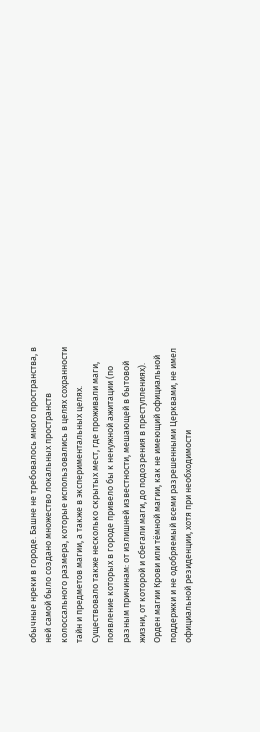обычные нреки в городе. Башне не требовалось много пространства, в ней самой было создано множество локальных пространств колоссального размера, которые использовались в целях сохранности тайн и предметов магии, а также в экспериментальных целях. Существовало также несколько скрытых мест, где проживали маги, появление которых в городе привело бы к ненужной ажитации (по разным причинам: от излишней известности, мешающей в бытовой жизни, от которой и сбегали маги, до подозрения в преступлениях).
Орден магии Крови или тёмной магии, как не имеющий официальной поддержки и не одобряемый всеми разрешенными Церквами, не имел официальной резиденции, хотя при необходимости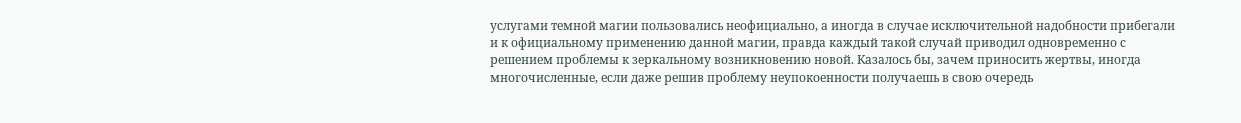услугами темной магии пользовались неофициально, а иногда в случае исключительной надобности прибегали и к официальному применению данной магии, правда каждый такой случай приводил одновременно с решением проблемы к зеркальному возникновению новой. Казалось бы, зачем приносить жертвы, иногда многочисленные, если даже решив проблему неупокоенности получаешь в свою очередь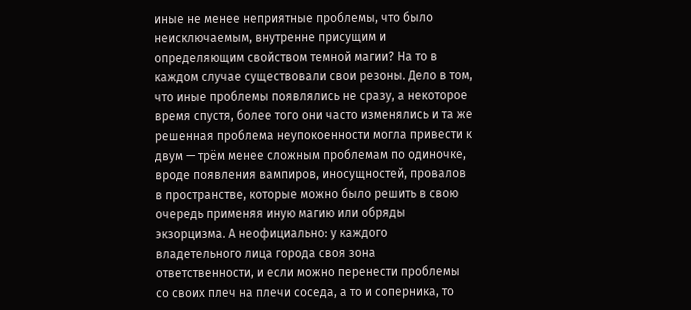иные не менее неприятные проблемы, что было неисключаемым, внутренне присущим и определяющим свойством темной магии? На то в каждом случае существовали свои резоны. Дело в том, что иные проблемы появлялись не сразу, а некоторое время спустя, более того они часто изменялись и та же решенная проблема неупокоенности могла привести к двум — трём менее сложным проблемам по одиночке, вроде появления вампиров, иносущностей, провалов в пространстве, которые можно было решить в свою очередь применяя иную магию или обряды экзорцизма. А неофициально: у каждого владетельного лица города своя зона ответственности, и если можно перенести проблемы со своих плеч на плечи соседа, а то и соперника, то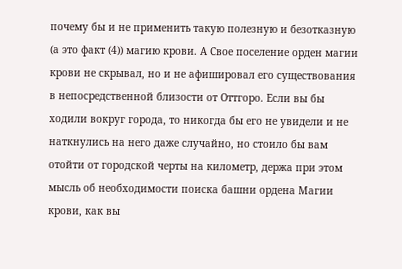почему бы и не применить такую полезную и безотказную (а это факт (4)) магию крови. А Свое поселение орден магии крови не скрывал, но и не афишировал его существования в непосредственной близости от Оттгоро. Если вы бы ходили вокруг города, то никогда бы его не увидели и не наткнулись на него даже случайно, но стоило бы вам отойти от городской черты на километр, держа при этом мысль об необходимости поиска башни ордена Магии крови, как вы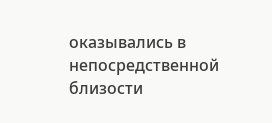оказывались в непосредственной близости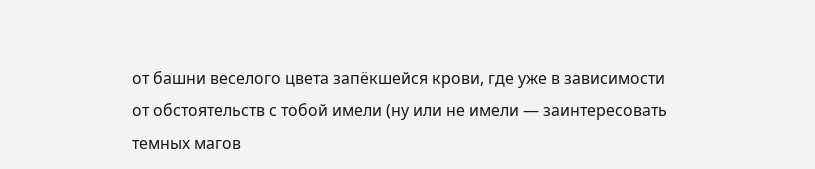от башни веселого цвета запёкшейся крови, где уже в зависимости от обстоятельств с тобой имели (ну или не имели — заинтересовать темных магов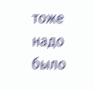тоже надо было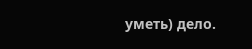уметь) дело.